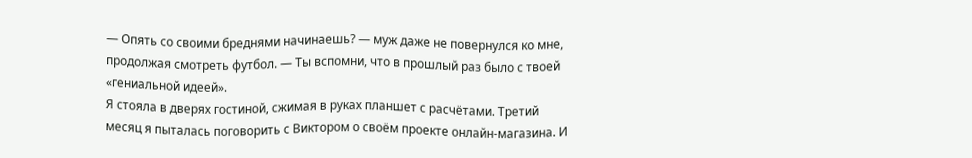— Опять со своими бреднями начинаешь? — муж даже не повернулся ко мне, продолжая смотреть футбол. — Ты вспомни, что в прошлый раз было с твоей «гениальной идеей».
Я стояла в дверях гостиной, сжимая в руках планшет с расчётами. Третий месяц я пыталась поговорить с Виктором о своём проекте онлайн-магазина. И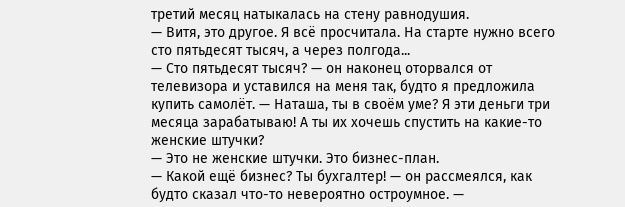третий месяц натыкалась на стену равнодушия.
— Витя, это другое. Я всё просчитала. На старте нужно всего сто пятьдесят тысяч, а через полгода...
— Сто пятьдесят тысяч? — он наконец оторвался от телевизора и уставился на меня так, будто я предложила купить самолёт. — Наташа, ты в своём уме? Я эти деньги три месяца зарабатываю! А ты их хочешь спустить на какие-то женские штучки?
— Это не женские штучки. Это бизнес-план.
— Какой ещё бизнес? Ты бухгалтер! — он рассмеялся, как будто сказал что-то невероятно остроумное. —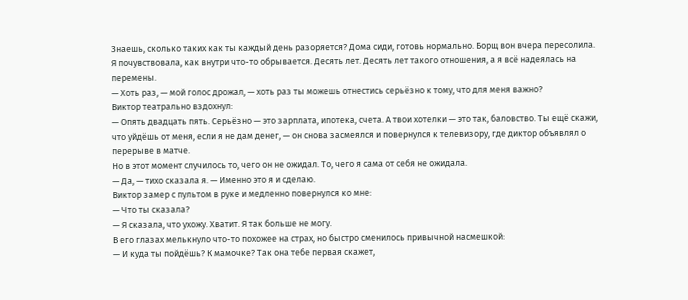Знаешь, сколько таких как ты каждый день разоряется? Дома сиди, готовь нормально. Борщ вон вчера пересолила.
Я почувствовала, как внутри что-то обрывается. Десять лет. Десять лет такого отношения, а я всё надеялась на перемены.
— Хоть раз, — мой голос дрожал, — хоть раз ты можешь отнестись серьёзно к тому, что для меня важно?
Виктор театрально вздохнул:
— Опять двадцать пять. Серьёзно — это зарплата, ипотека, счета. А твои хотелки — это так, баловство. Ты ещё скажи, что уйдёшь от меня, если я не дам денег, — он снова засмеялся и повернулся к телевизору, где диктор объявлял о перерыве в матче.
Но в этот момент случилось то, чего он не ожидал. То, чего я сама от себя не ожидала.
— Да, — тихо сказала я. — Именно это я и сделаю.
Виктор замер с пультом в руке и медленно повернулся ко мне:
— Что ты сказала?
— Я сказала, что ухожу. Хватит. Я так больше не могу.
В его глазах мелькнуло что-то похожее на страх, но быстро сменилось привычной насмешкой:
— И куда ты пойдёшь? К мамочке? Так она тебе первая скажет,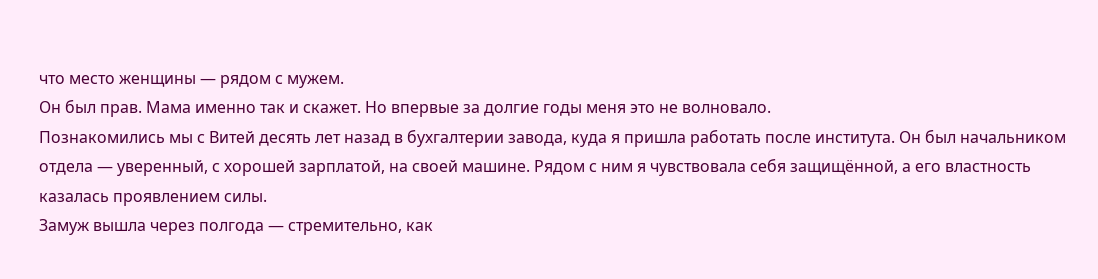что место женщины — рядом с мужем.
Он был прав. Мама именно так и скажет. Но впервые за долгие годы меня это не волновало.
Познакомились мы с Витей десять лет назад в бухгалтерии завода, куда я пришла работать после института. Он был начальником отдела — уверенный, с хорошей зарплатой, на своей машине. Рядом с ним я чувствовала себя защищённой, а его властность казалась проявлением силы.
Замуж вышла через полгода — стремительно, как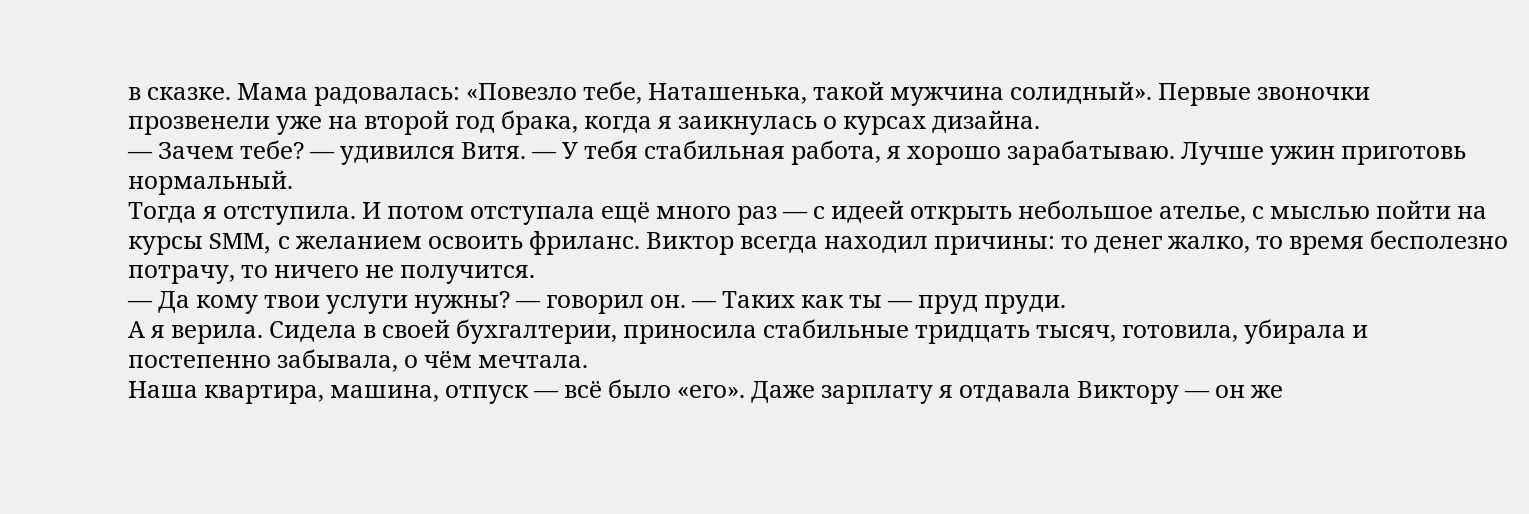в сказке. Мама радовалась: «Повезло тебе, Наташенька, такой мужчина солидный». Первые звоночки прозвенели уже на второй год брака, когда я заикнулась о курсах дизайна.
— Зачем тебе? — удивился Витя. — У тебя стабильная работа, я хорошо зарабатываю. Лучше ужин приготовь нормальный.
Тогда я отступила. И потом отступала ещё много раз — с идеей открыть небольшое ателье, с мыслью пойти на курсы SMM, с желанием освоить фриланс. Виктор всегда находил причины: то денег жалко, то время бесполезно потрачу, то ничего не получится.
— Да кому твои услуги нужны? — говорил он. — Таких как ты — пруд пруди.
А я верила. Сидела в своей бухгалтерии, приносила стабильные тридцать тысяч, готовила, убирала и постепенно забывала, о чём мечтала.
Наша квартира, машина, отпуск — всё было «его». Даже зарплату я отдавала Виктору — он же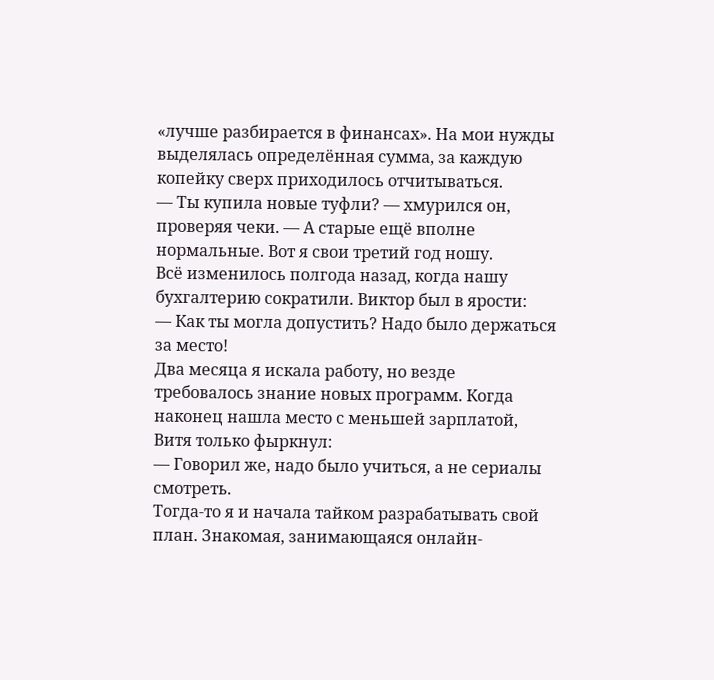«лучше разбирается в финансах». На мои нужды выделялась определённая сумма, за каждую копейку сверх приходилось отчитываться.
— Ты купила новые туфли? — хмурился он, проверяя чеки. — А старые ещё вполне нормальные. Вот я свои третий год ношу.
Всё изменилось полгода назад, когда нашу бухгалтерию сократили. Виктор был в ярости:
— Как ты могла допустить? Надо было держаться за место!
Два месяца я искала работу, но везде требовалось знание новых программ. Когда наконец нашла место с меньшей зарплатой, Витя только фыркнул:
— Говорил же, надо было учиться, а не сериалы смотреть.
Тогда-то я и начала тайком разрабатывать свой план. Знакомая, занимающаяся онлайн-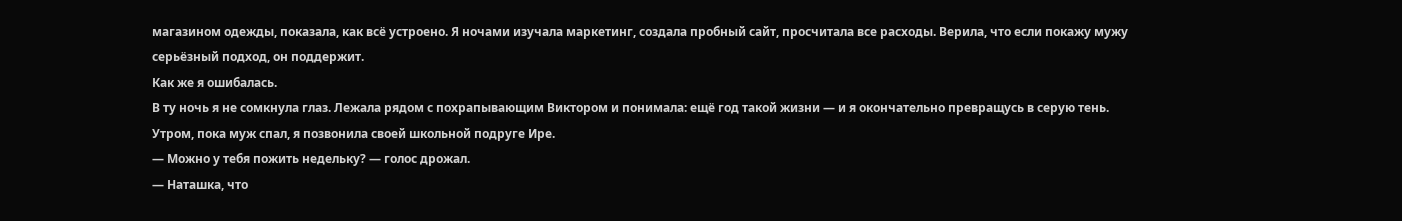магазином одежды, показала, как всё устроено. Я ночами изучала маркетинг, создала пробный сайт, просчитала все расходы. Верила, что если покажу мужу серьёзный подход, он поддержит.
Как же я ошибалась.
В ту ночь я не сомкнула глаз. Лежала рядом с похрапывающим Виктором и понимала: ещё год такой жизни — и я окончательно превращусь в серую тень. Утром, пока муж спал, я позвонила своей школьной подруге Ире.
— Можно у тебя пожить недельку? — голос дрожал.
— Наташка, что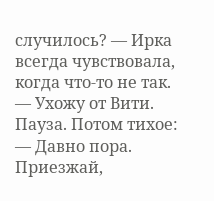случилось? — Ирка всегда чувствовала, когда что-то не так.
— Ухожу от Вити.
Пауза. Потом тихое:
— Давно пора. Приезжай,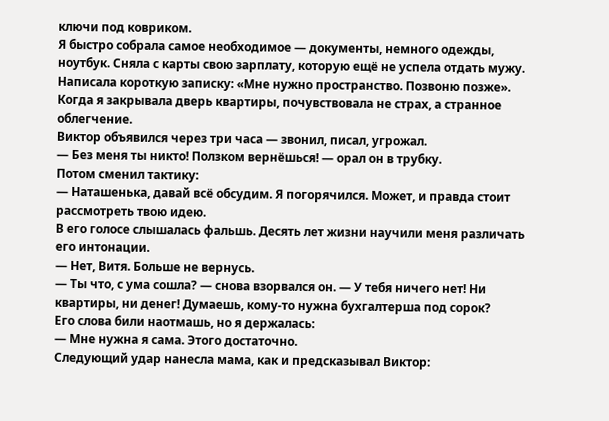ключи под ковриком.
Я быстро собрала самое необходимое — документы, немного одежды, ноутбук. Сняла с карты свою зарплату, которую ещё не успела отдать мужу. Написала короткую записку: «Мне нужно пространство. Позвоню позже».
Когда я закрывала дверь квартиры, почувствовала не страх, а странное облегчение.
Виктор объявился через три часа — звонил, писал, угрожал.
— Без меня ты никто! Ползком вернёшься! — орал он в трубку.
Потом сменил тактику:
— Наташенька, давай всё обсудим. Я погорячился. Может, и правда стоит рассмотреть твою идею.
В его голосе слышалась фальшь. Десять лет жизни научили меня различать его интонации.
— Нет, Витя. Больше не вернусь.
— Ты что, с ума сошла? — снова взорвался он. — У тебя ничего нет! Ни квартиры, ни денег! Думаешь, кому-то нужна бухгалтерша под сорок?
Его слова били наотмашь, но я держалась:
— Мне нужна я сама. Этого достаточно.
Следующий удар нанесла мама, как и предсказывал Виктор: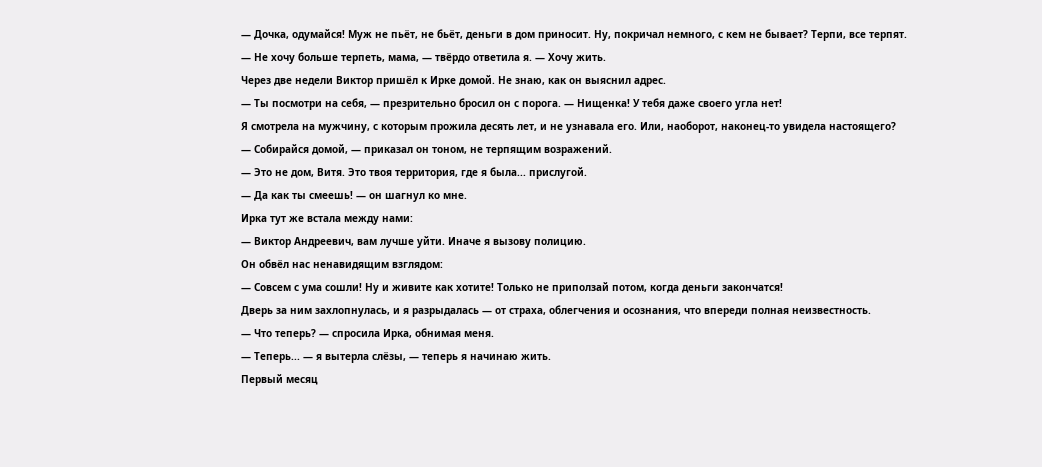— Дочка, одумайся! Муж не пьёт, не бьёт, деньги в дом приносит. Ну, покричал немного, с кем не бывает? Терпи, все терпят.
— Не хочу больше терпеть, мама, — твёрдо ответила я. — Хочу жить.
Через две недели Виктор пришёл к Ирке домой. Не знаю, как он выяснил адрес.
— Ты посмотри на себя, — презрительно бросил он с порога. — Нищенка! У тебя даже своего угла нет!
Я смотрела на мужчину, с которым прожила десять лет, и не узнавала его. Или, наоборот, наконец-то увидела настоящего?
— Собирайся домой, — приказал он тоном, не терпящим возражений.
— Это не дом, Витя. Это твоя территория, где я была... прислугой.
— Да как ты смеешь! — он шагнул ко мне.
Ирка тут же встала между нами:
— Виктор Андреевич, вам лучше уйти. Иначе я вызову полицию.
Он обвёл нас ненавидящим взглядом:
— Совсем с ума сошли! Ну и живите как хотите! Только не приползай потом, когда деньги закончатся!
Дверь за ним захлопнулась, и я разрыдалась — от страха, облегчения и осознания, что впереди полная неизвестность.
— Что теперь? — спросила Ирка, обнимая меня.
— Теперь... — я вытерла слёзы, — теперь я начинаю жить.
Первый месяц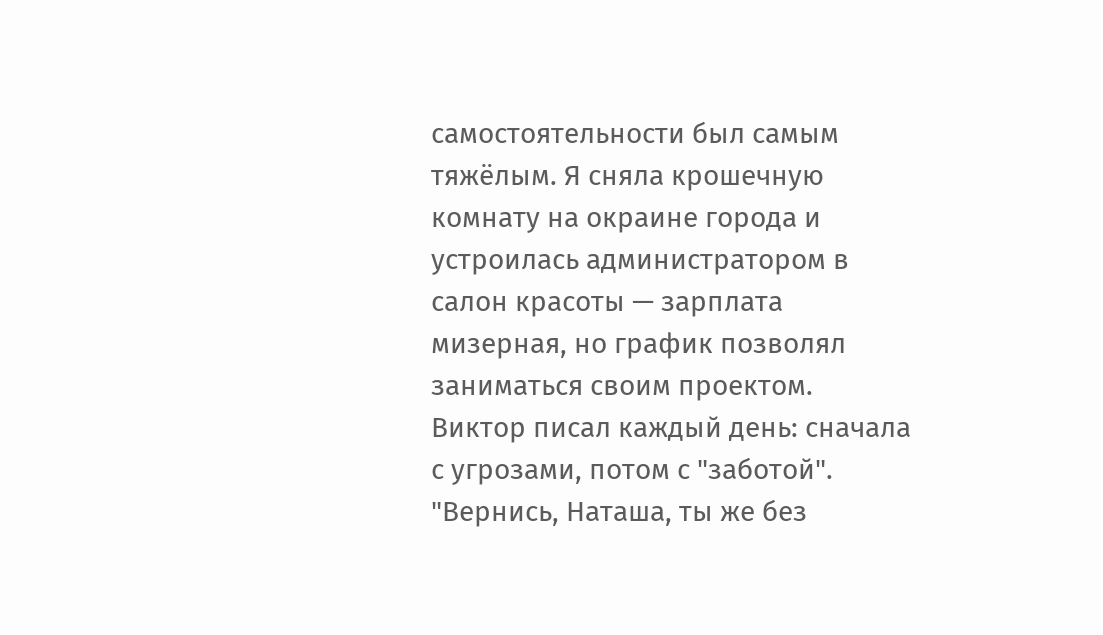самостоятельности был самым тяжёлым. Я сняла крошечную комнату на окраине города и устроилась администратором в салон красоты — зарплата мизерная, но график позволял заниматься своим проектом.
Виктор писал каждый день: сначала с угрозами, потом с "заботой".
"Вернись, Наташа, ты же без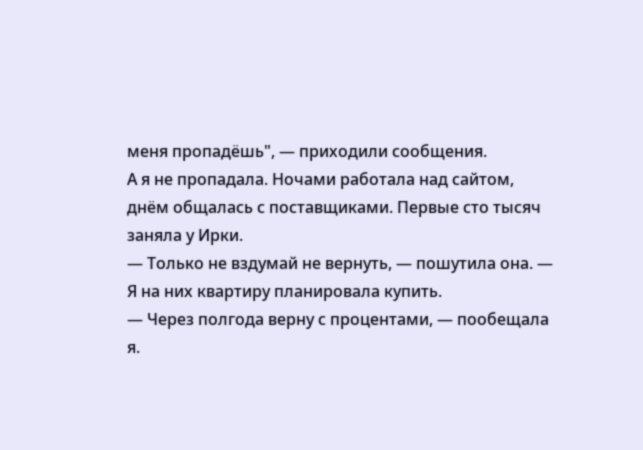меня пропадёшь", — приходили сообщения.
А я не пропадала. Ночами работала над сайтом, днём общалась с поставщиками. Первые сто тысяч заняла у Ирки.
— Только не вздумай не вернуть, — пошутила она. — Я на них квартиру планировала купить.
— Через полгода верну с процентами, — пообещала я.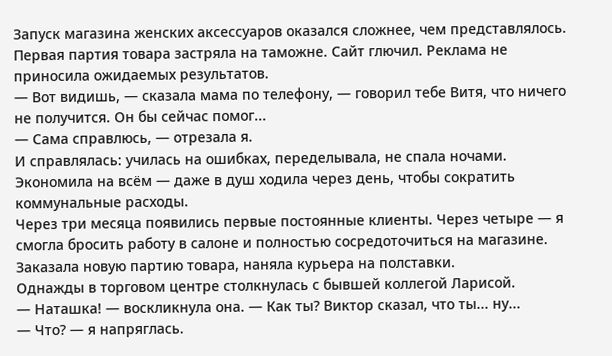Запуск магазина женских аксессуаров оказался сложнее, чем представлялось. Первая партия товара застряла на таможне. Сайт глючил. Реклама не приносила ожидаемых результатов.
— Вот видишь, — сказала мама по телефону, — говорил тебе Витя, что ничего не получится. Он бы сейчас помог...
— Сама справлюсь, — отрезала я.
И справлялась: училась на ошибках, переделывала, не спала ночами. Экономила на всём — даже в душ ходила через день, чтобы сократить коммунальные расходы.
Через три месяца появились первые постоянные клиенты. Через четыре — я смогла бросить работу в салоне и полностью сосредоточиться на магазине. Заказала новую партию товара, наняла курьера на полставки.
Однажды в торговом центре столкнулась с бывшей коллегой Ларисой.
— Наташка! — воскликнула она. — Как ты? Виктор сказал, что ты... ну...
— Что? — я напряглась.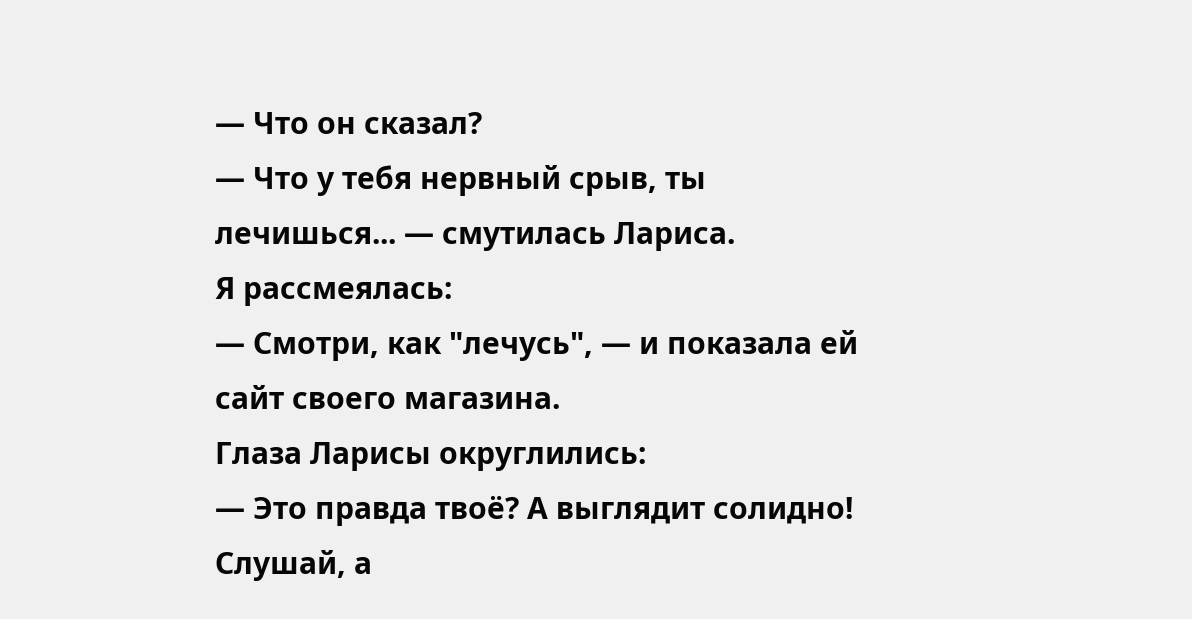— Что он сказал?
— Что у тебя нервный срыв, ты лечишься... — смутилась Лариса.
Я рассмеялась:
— Смотри, как "лечусь", — и показала ей сайт своего магазина.
Глаза Ларисы округлились:
— Это правда твоё? А выглядит солидно! Слушай, а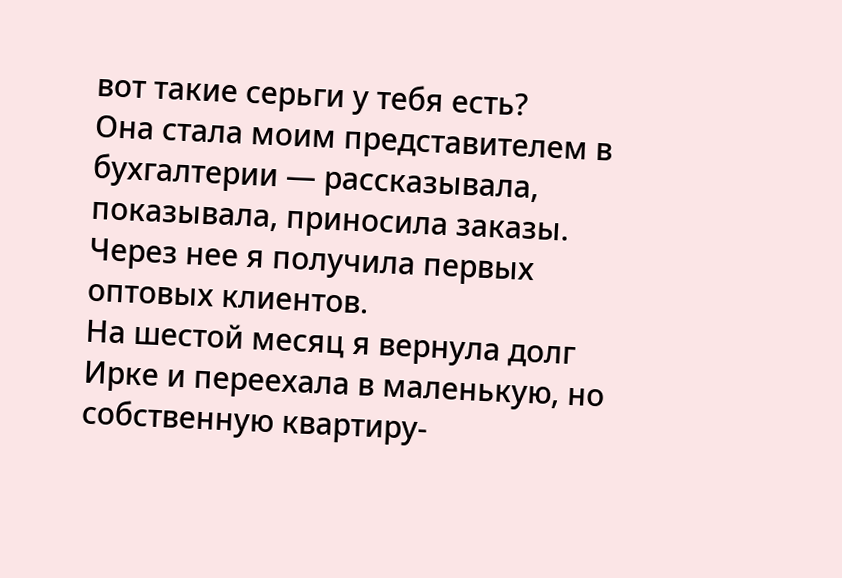вот такие серьги у тебя есть?
Она стала моим представителем в бухгалтерии — рассказывала, показывала, приносила заказы. Через нее я получила первых оптовых клиентов.
На шестой месяц я вернула долг Ирке и переехала в маленькую, но собственную квартиру-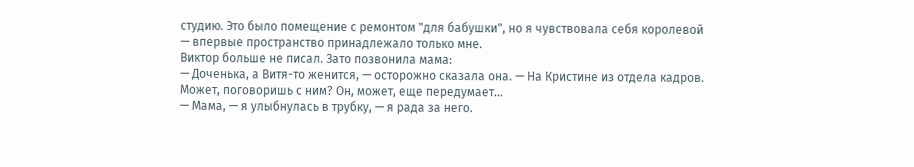студию. Это было помещение с ремонтом "для бабушки", но я чувствовала себя королевой — впервые пространство принадлежало только мне.
Виктор больше не писал. Зато позвонила мама:
— Доченька, а Витя-то женится, — осторожно сказала она. — На Кристине из отдела кадров. Может, поговоришь с ним? Он, может, еще передумает...
— Мама, — я улыбнулась в трубку, — я рада за него.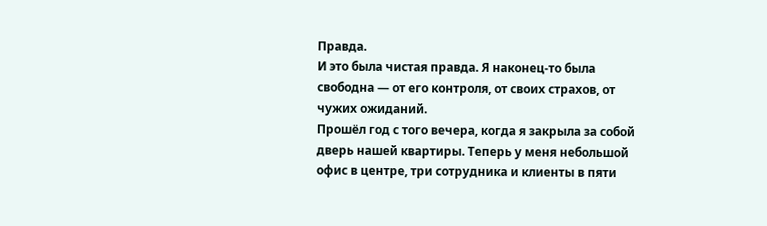Правда.
И это была чистая правда. Я наконец-то была свободна — от его контроля, от своих страхов, от чужих ожиданий.
Прошёл год с того вечера, когда я закрыла за собой дверь нашей квартиры. Теперь у меня небольшой офис в центре, три сотрудника и клиенты в пяти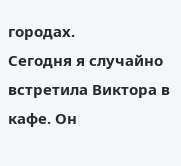городах.
Сегодня я случайно встретила Виктора в кафе. Он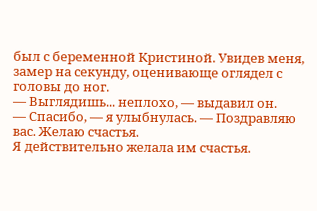был с беременной Кристиной. Увидев меня, замер на секунду, оценивающе оглядел с головы до ног.
— Выглядишь... неплохо, — выдавил он.
— Спасибо, — я улыбнулась. — Поздравляю вас. Желаю счастья.
Я действительно желала им счастья.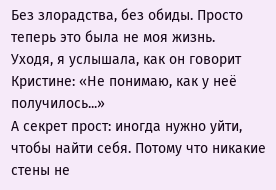Без злорадства, без обиды. Просто теперь это была не моя жизнь.
Уходя, я услышала, как он говорит Кристине: «Не понимаю, как у неё получилось...»
А секрет прост: иногда нужно уйти, чтобы найти себя. Потому что никакие стены не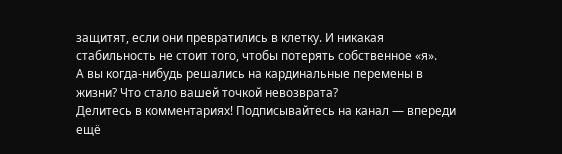защитят, если они превратились в клетку. И никакая стабильность не стоит того, чтобы потерять собственное «я».
А вы когда-нибудь решались на кардинальные перемены в жизни? Что стало вашей точкой невозврата?
Делитесь в комментариях! Подписывайтесь на канал — впереди ещё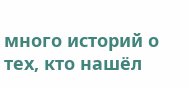много историй о тех, кто нашёл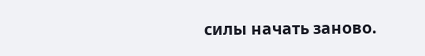силы начать заново.